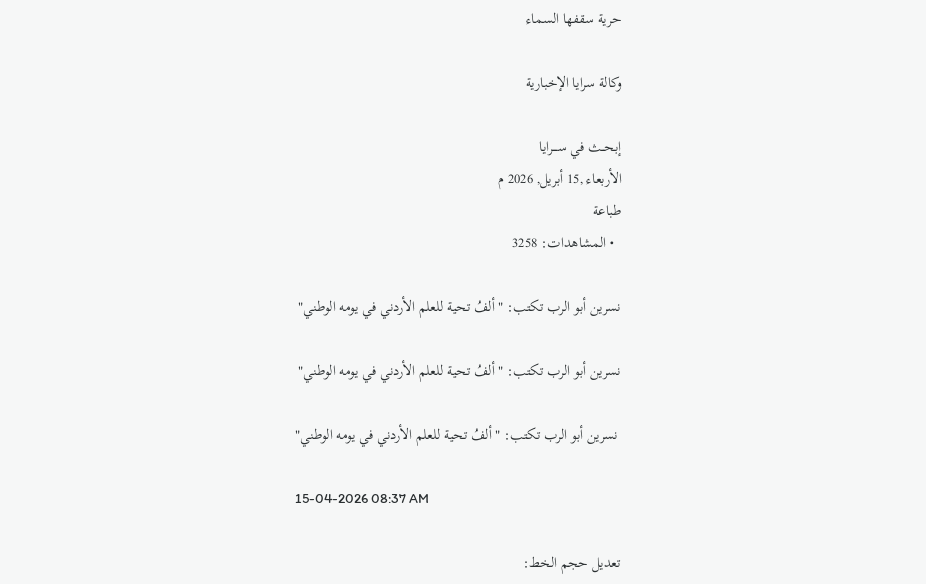حرية سقفها السماء

وكالة سرايا الإخبارية

إبحــث في ســــرايا
الأربعاء ,15 أبريل, 2026 م
طباعة
  • المشاهدات: 3258

نسرين أبو الرب تكتب: "ألفُ تحية للعلم الأردني في يومه الوطني"

نسرين أبو الرب تكتب: "ألفُ تحية للعلم الأردني في يومه الوطني"

 نسرين أبو الرب تكتب: "ألفُ تحية للعلم الأردني في يومه الوطني"

15-04-2026 08:37 AM

تعديل حجم الخط: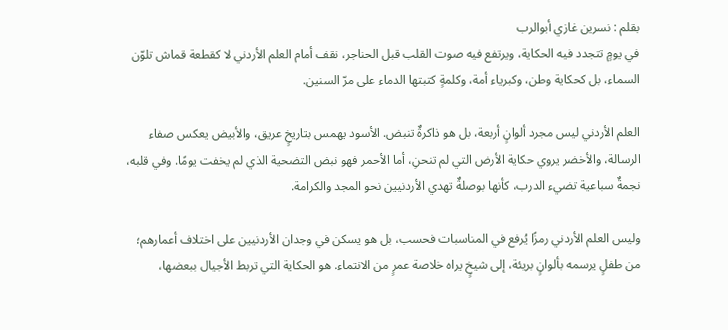بقلم : نسرين غازي أبوالرب
في يومٍ تتجدد فيه الحكاية، ويرتفع فيه صوت القلب قبل الحناجر، نقف أمام العلم الأردني لا كقطعة قماش تلوّن السماء، بل كحكاية وطن، وكبرياء أمة، وكلمةٍ كتبتها الدماء على مرّ السنين.

العلم الأردني ليس مجرد ألوانٍ أربعة، بل هو ذاكرةٌ تنبض. الأسود يهمس بتاريخٍ عريق، والأبيض يعكس صفاء الرسالة، والأخضر يروي حكاية الأرض التي لم تنحنِ، أما الأحمر فهو نبض التضحية الذي لم يخفت يومًا. وفي قلبه، نجمةٌ سباعية تضيء الدرب، كأنها بوصلةٌ تهدي الأردنيين نحو المجد والكرامة.

وليس العلم الأردني رمزًا يُرفع في المناسبات فحسب، بل هو يسكن في وجدان الأردنيين على اختلاف أعمارهم؛ من طفلٍ يرسمه بألوانٍ بريئة، إلى شيخٍ يراه خلاصة عمرٍ من الانتماء. هو الحكاية التي تربط الأجيال ببعضها،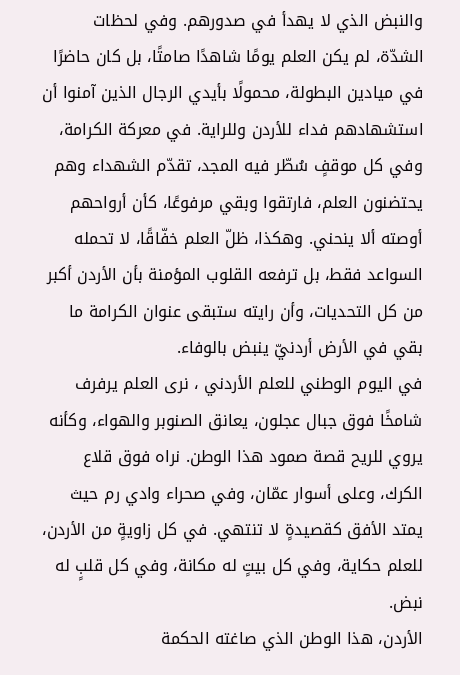والنبض الذي لا يهدأ في صدورهم. وفي لحظات الشدّة، لم يكن العلم يومًا شاهدًا صامتًا، بل كان حاضرًا في ميادين البطولة، محمولًا بأيدي الرجال الذين آمنوا أن استشهادهم فداء للأردن وللراية. في معركة الكرامة، وفي كل موقفٍ سُطّر فيه المجد، تقدّم الشهداء وهم يحتضنون العلم، فارتقوا وبقي مرفوعًا، كأن أرواحهم أوصته ألا ينحني. وهكذا، ظلّ العلم خفّاقًا، لا تحمله السواعد فقط، بل ترفعه القلوب المؤمنة بأن الأردن أكبر من كل التحديات، وأن رايته ستبقى عنوان الكرامة ما بقي في الأرض أردنيّ ينبض بالوفاء.
في اليوم الوطني للعلم الأردني ، نرى العلم يرفرف شامخًا فوق جبال عجلون، يعانق الصنوبر والهواء، وكأنه يروي للريح قصة صمود هذا الوطن. نراه فوق قلاع الكرك، وعلى أسوار عمّان، وفي صحراء وادي رم حيث يمتد الأفق كقصيدةٍ لا تنتهي. في كل زاويةٍ من الأردن، للعلم حكاية، وفي كل بيتٍ له مكانة، وفي كل قلبٍ له نبض.
الأردن، هذا الوطن الذي صاغته الحكمة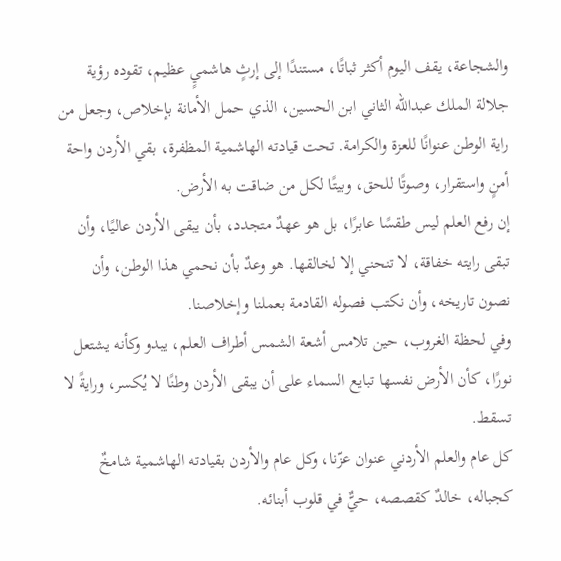والشجاعة، يقف اليوم أكثر ثباتًا، مستندًا إلى إرثٍ هاشميٍ عظيم، تقوده رؤية جلالة الملك عبدالله الثاني ابن الحسين، الذي حمل الأمانة بإخلاص، وجعل من راية الوطن عنوانًا للعزة والكرامة. تحت قيادته الهاشمية المظفرة، بقي الأردن واحة أمنٍ واستقرار، وصوتًا للحق، وبيتًا لكل من ضاقت به الأرض.
إن رفع العلم ليس طقسًا عابرًا، بل هو عهدٌ متجدد، بأن يبقى الأردن عاليًا، وأن تبقى رايته خفاقة، لا تنحني إلا لخالقها. هو وعدٌ بأن نحمي هذا الوطن، وأن نصون تاريخه، وأن نكتب فصوله القادمة بعملنا وإخلاصنا.
وفي لحظة الغروب، حين تلامس أشعة الشمس أطراف العلم، يبدو وكأنه يشتعل نورًا، كأن الأرض نفسها تبايع السماء على أن يبقى الأردن وطنًا لا يُكسر، ورايةً لا تسقط.
كل عام والعلم الأردني عنوان عزّنا، وكل عام والأردن بقيادته الهاشمية شامخٌ كجباله، خالدٌ كقصصه، حيٌّ في قلوب أبنائه.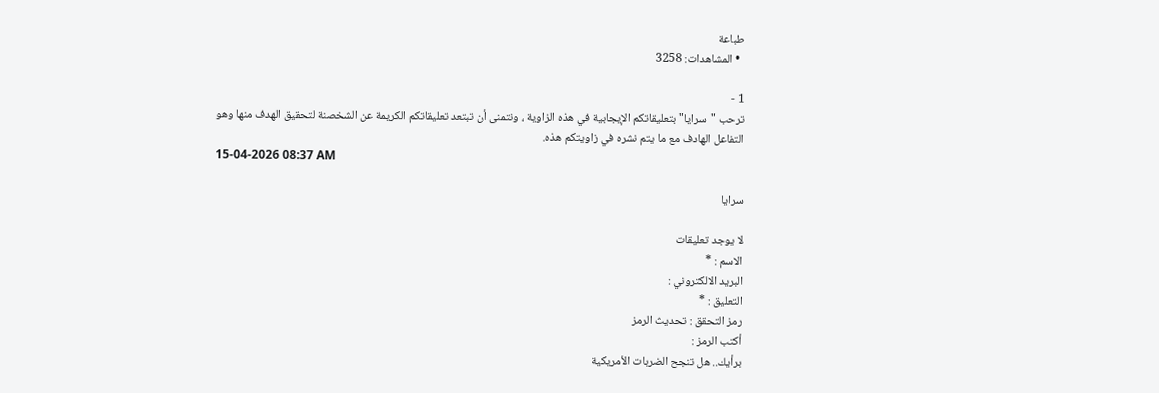طباعة
  • المشاهدات: 3258

1 -
ترحب "سرايا" بتعليقاتكم الإيجابية في هذه الزاوية ، ونتمنى أن تبتعد تعليقاتكم الكريمة عن الشخصنة لتحقيق الهدف منها وهو التفاعل الهادف مع ما يتم نشره في زاويتكم هذه.
15-04-2026 08:37 AM

سرايا

لا يوجد تعليقات
الاسم : *
البريد الالكتروني :
التعليق : *
رمز التحقق : تحديث الرمز
أكتب الرمز :
برأيك.. هل تنجح الضربات الأمريكية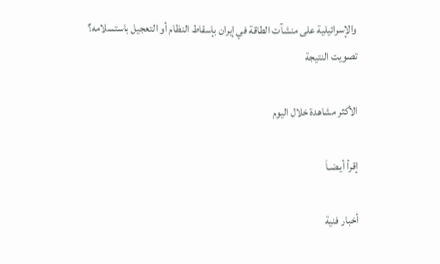والإسرائيلية على منشآت الطاقة في إيران بإسقاط النظام أو التعجيل باستسلامه؟
تصويت النتيجة

الأكثر مشاهدة خلال اليوم

إقرأ أيـضـاَ

أخبار فنية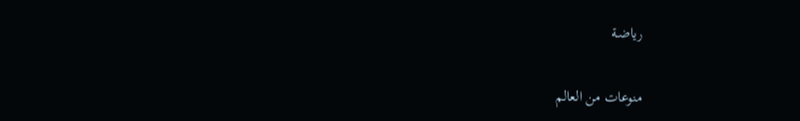رياضـة

منوعات من العالم